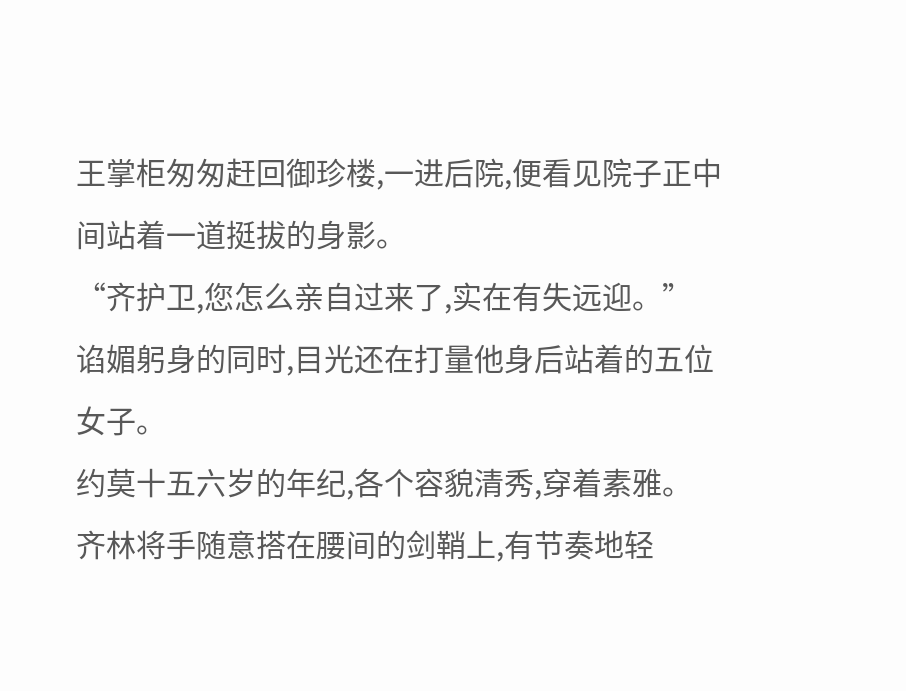王掌柜匆匆赶回御珍楼,一进后院,便看见院子正中间站着一道挺拔的身影。
“齐护卫,您怎么亲自过来了,实在有失远迎。”
谄媚躬身的同时,目光还在打量他身后站着的五位女子。
约莫十五六岁的年纪,各个容貌清秀,穿着素雅。
齐林将手随意搭在腰间的剑鞘上,有节奏地轻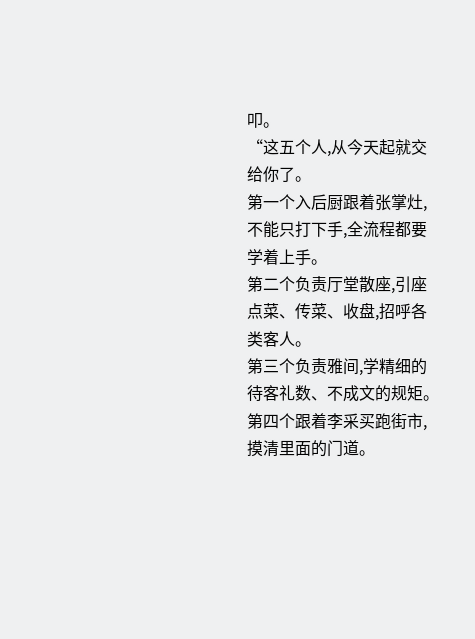叩。
“这五个人,从今天起就交给你了。
第一个入后厨跟着张掌灶,不能只打下手,全流程都要学着上手。
第二个负责厅堂散座,引座点菜、传菜、收盘,招呼各类客人。
第三个负责雅间,学精细的待客礼数、不成文的规矩。
第四个跟着李采买跑街市,摸清里面的门道。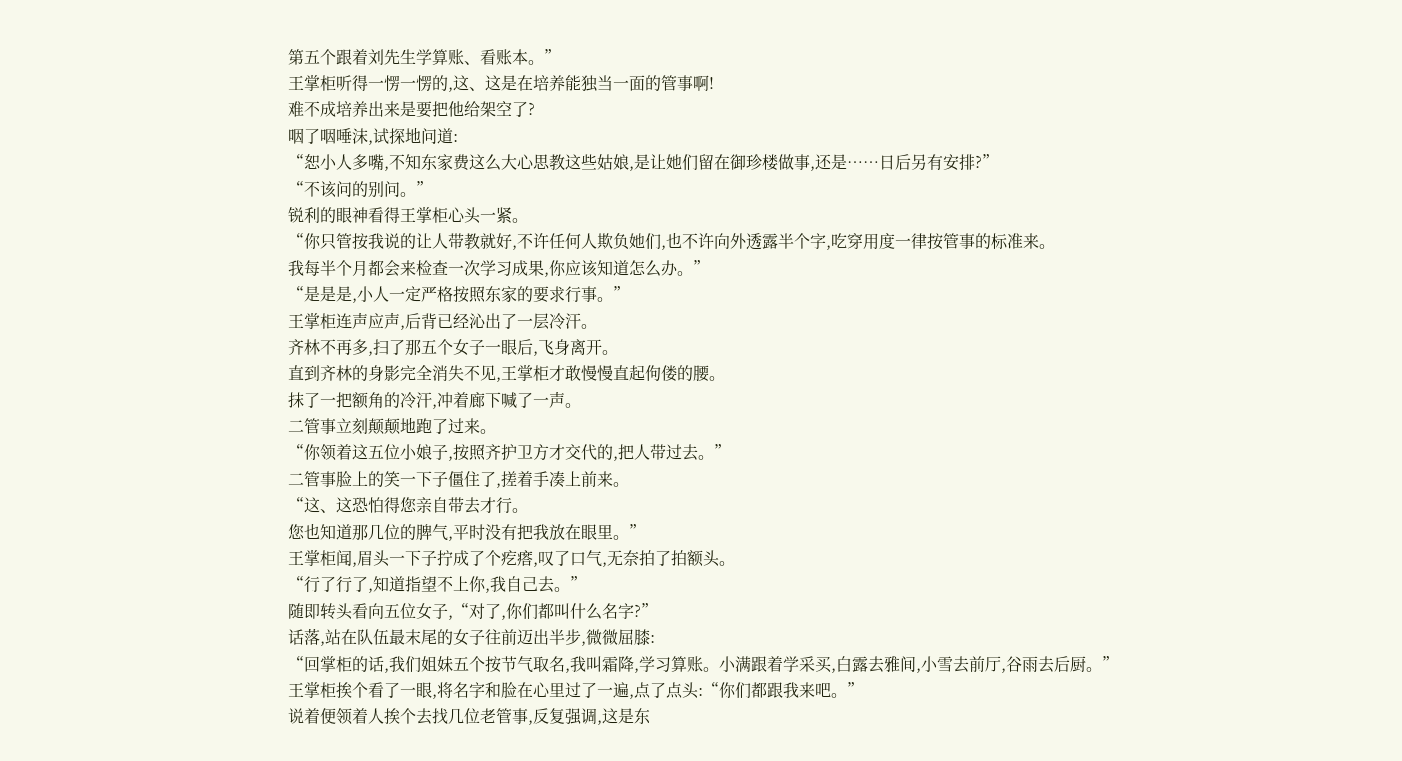第五个跟着刘先生学算账、看账本。”
王掌柜听得一愣一愣的,这、这是在培养能独当一面的管事啊!
难不成培养出来是要把他给架空了?
咽了咽唾沫,试探地问道:
“恕小人多嘴,不知东家费这么大心思教这些姑娘,是让她们留在御珍楼做事,还是……日后另有安排?”
“不该问的别问。”
锐利的眼神看得王掌柜心头一紧。
“你只管按我说的让人带教就好,不许任何人欺负她们,也不许向外透露半个字,吃穿用度一律按管事的标准来。
我每半个月都会来检查一次学习成果,你应该知道怎么办。”
“是是是,小人一定严格按照东家的要求行事。”
王掌柜连声应声,后背已经沁出了一层冷汗。
齐林不再多,扫了那五个女子一眼后,飞身离开。
直到齐林的身影完全消失不见,王掌柜才敢慢慢直起佝偻的腰。
抹了一把额角的冷汗,冲着廊下喊了一声。
二管事立刻颠颠地跑了过来。
“你领着这五位小娘子,按照齐护卫方才交代的,把人带过去。”
二管事脸上的笑一下子僵住了,搓着手凑上前来。
“这、这恐怕得您亲自带去才行。
您也知道那几位的脾气,平时没有把我放在眼里。”
王掌柜闻,眉头一下子拧成了个疙瘩,叹了口气,无奈拍了拍额头。
“行了行了,知道指望不上你,我自己去。”
随即转头看向五位女子,“对了,你们都叫什么名字?”
话落,站在队伍最末尾的女子往前迈出半步,微微屈膝:
“回掌柜的话,我们姐妹五个按节气取名,我叫霜降,学习算账。小满跟着学采买,白露去雅间,小雪去前厅,谷雨去后厨。”
王掌柜挨个看了一眼,将名字和脸在心里过了一遍,点了点头:“你们都跟我来吧。”
说着便领着人挨个去找几位老管事,反复强调,这是东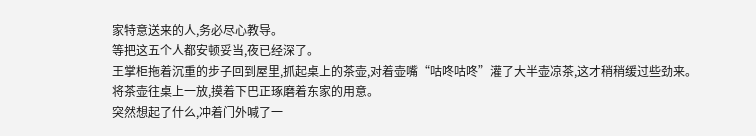家特意送来的人,务必尽心教导。
等把这五个人都安顿妥当,夜已经深了。
王掌柜拖着沉重的步子回到屋里,抓起桌上的茶壶,对着壶嘴“咕咚咕咚”灌了大半壶凉茶,这才稍稍缓过些劲来。
将茶壶往桌上一放,摸着下巴正琢磨着东家的用意。
突然想起了什么,冲着门外喊了一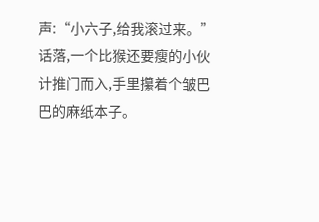声:“小六子,给我滚过来。”
话落,一个比猴还要瘦的小伙计推门而入,手里攥着个皱巴巴的麻纸本子。